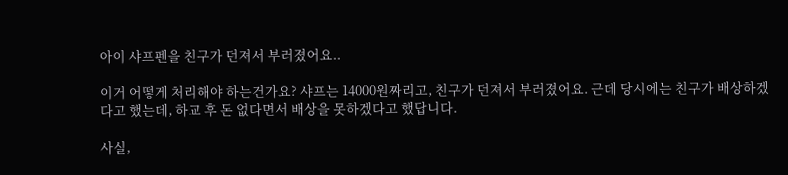아이 샤프펜을 친구가 던져서 부러졌어요..

이거 어떻게 처리해야 하는건가요? 샤프는 14000원짜리고, 친구가 던져서 부러졌어요. 근데 당시에는 친구가 배상하겠다고 했는데, 하교 후 돈 없다면서 배상을 못하겠다고 했답니다.

사실,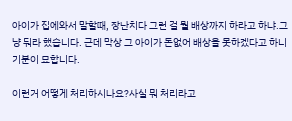아이가 집에와서 말할때, 장난치다 그런 걸 뭘 배상까지 하라고 하냐.그냥 둬라 했습니다. 근데 막상 그 아이가 돈없어 배상을 못하겠다고 하니 기분이 묘합니다.

이런거 어떻게 처리하시나요?사실 뭐 처리라고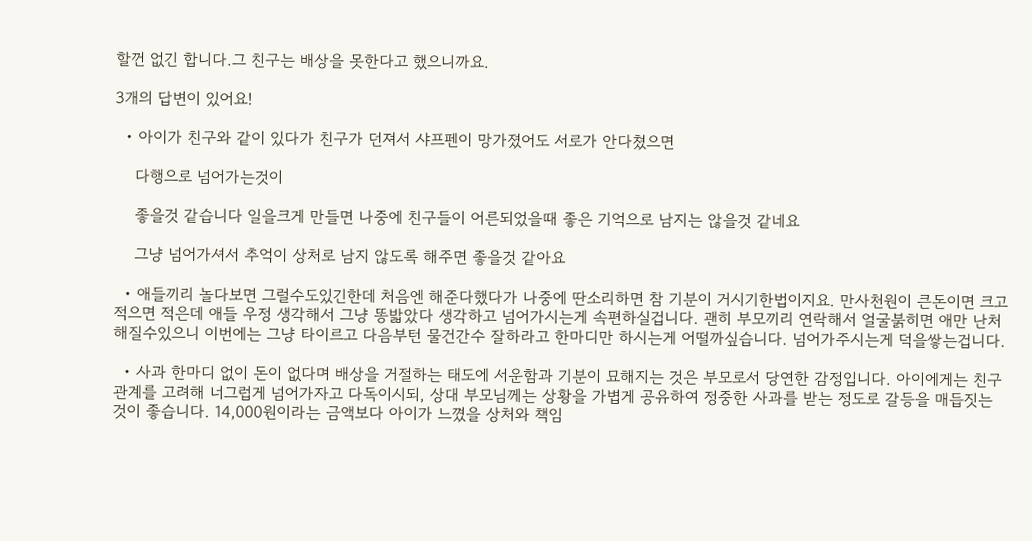할껀 없긴 합니다.그 친구는 배상을 못한다고 했으니까요.

3개의 답변이 있어요!

  • 아이가 친구와 같이 있다가 친구가 던져서 샤프펜이 망가졌어도 서로가 안다쳤으면

    다행으로 넘어가는것이

    좋을것 같습니다 일을크게 만들면 나중에 친구들이 어른되었을때 좋은 기억으로 남지는 않을것 같네요

    그냥 넘어가셔서 추억이 상처로 남지 않도록 해주면 좋을것 같아요

  • 애들끼리 놀다보면 그럴수도있긴한데 처음엔 해준다했다가 나중에 딴소리하면 참 기분이 거시기한법이지요. 만사천원이 큰돈이면 크고 적으면 적은데 애들 우정 생각해서 그냥 똥밟았다 생각하고 넘어가시는게 속편하실겁니다. 괜히 부모끼리 연락해서 얼굴붉히면 애만 난처해질수있으니 이번에는 그냥 타이르고 다음부턴 물건간수 잘하라고 한마디만 하시는게 어떨까싶습니다. 넘어가주시는게 덕을쌓는겁니다.

  • 사과 한마디 없이 돈이 없다며 배상을 거절하는 태도에 서운함과 기분이 묘해지는 것은 부모로서 당연한 감정입니다. 아이에게는 친구 관계를 고려해 너그럽게 넘어가자고 다독이시되, 상대 부모님께는 상황을 가볍게 공유하여 정중한 사과를 받는 정도로 갈등을 매듭짓는 것이 좋습니다. 14,000원이라는 금액보다 아이가 느꼈을 상처와 책임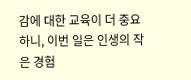감에 대한 교육이 더 중요하니, 이번 일은 인생의 작은 경험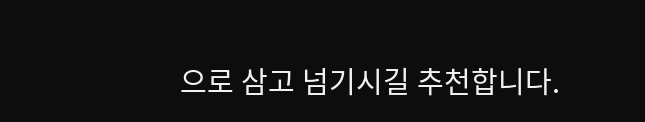으로 삼고 넘기시길 추천합니다.